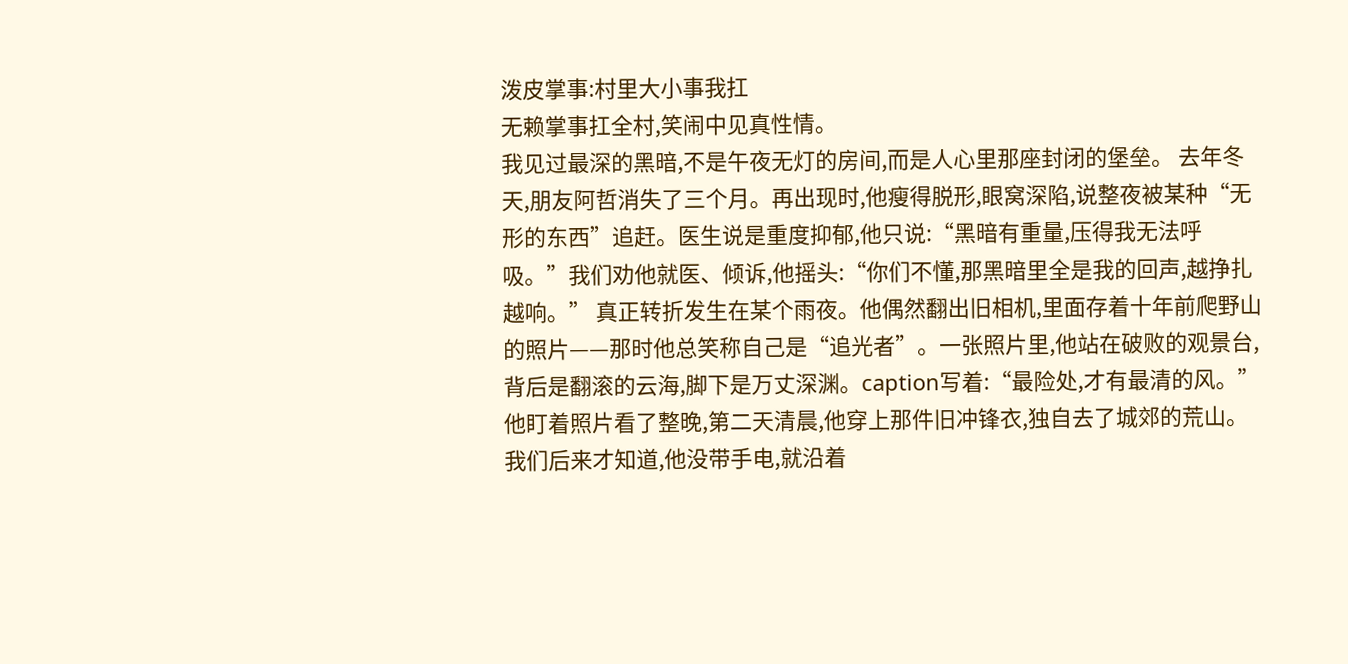泼皮掌事:村里大小事我扛
无赖掌事扛全村,笑闹中见真性情。
我见过最深的黑暗,不是午夜无灯的房间,而是人心里那座封闭的堡垒。 去年冬天,朋友阿哲消失了三个月。再出现时,他瘦得脱形,眼窝深陷,说整夜被某种“无形的东西”追赶。医生说是重度抑郁,他只说:“黑暗有重量,压得我无法呼吸。”我们劝他就医、倾诉,他摇头:“你们不懂,那黑暗里全是我的回声,越挣扎越响。” 真正转折发生在某个雨夜。他偶然翻出旧相机,里面存着十年前爬野山的照片——那时他总笑称自己是“追光者”。一张照片里,他站在破败的观景台,背后是翻滚的云海,脚下是万丈深渊。caption写着:“最险处,才有最清的风。”他盯着照片看了整晚,第二天清晨,他穿上那件旧冲锋衣,独自去了城郊的荒山。 我们后来才知道,他没带手电,就沿着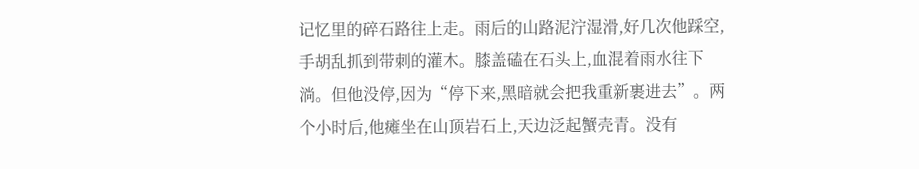记忆里的碎石路往上走。雨后的山路泥泞湿滑,好几次他踩空,手胡乱抓到带刺的灌木。膝盖磕在石头上,血混着雨水往下淌。但他没停,因为“停下来,黑暗就会把我重新裹进去”。两个小时后,他瘫坐在山顶岩石上,天边泛起蟹壳青。没有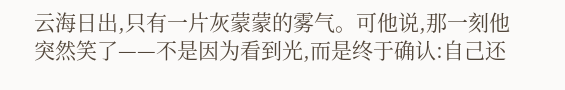云海日出,只有一片灰蒙蒙的雾气。可他说,那一刻他突然笑了——不是因为看到光,而是终于确认:自己还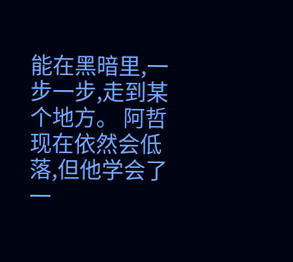能在黑暗里,一步一步,走到某个地方。 阿哲现在依然会低落,但他学会了一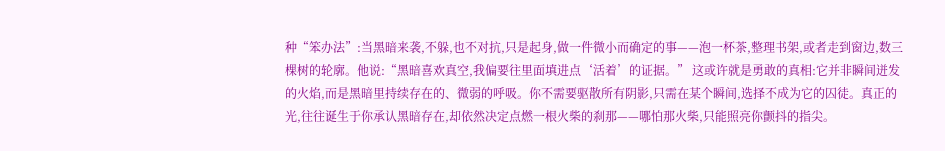种“笨办法”:当黑暗来袭,不躲,也不对抗,只是起身,做一件微小而确定的事——泡一杯茶,整理书架,或者走到窗边,数三棵树的轮廓。他说:“黑暗喜欢真空,我偏要往里面填进点‘活着’的证据。” 这或许就是勇敢的真相:它并非瞬间迸发的火焰,而是黑暗里持续存在的、微弱的呼吸。你不需要驱散所有阴影,只需在某个瞬间,选择不成为它的囚徒。真正的光,往往诞生于你承认黑暗存在,却依然决定点燃一根火柴的刹那——哪怕那火柴,只能照亮你颤抖的指尖。